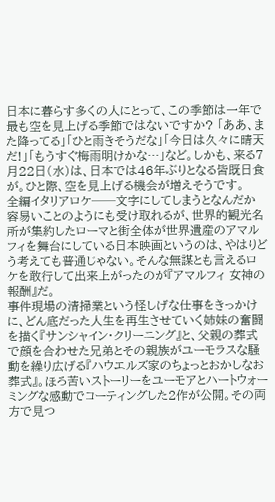日本に暮らす多くの人にとって、この季節は一年で最も空を見上げる季節ではないですか? 「ああ、また降ってる」「ひと雨きそうだな」「今日は久々に晴天だ!」「もうすぐ梅雨明けかな…」など。しかも、来る7月22日(水)は、日本では46年ぶりとなる皆既日食が。ひと際、空を見上げる機会が増えそうです。
全編イタリアロケ──文字にしてしまうとなんだか容易いことのようにも受け取れるが、世界的観光名所が集約したローマと街全体が世界遺産のアマルフィを舞台にしている日本映画というのは、やはりどう考えても普通じゃない。そんな無謀とも言えるロケを敢行して出来上がったのが『アマルフィ 女神の報酬』だ。
事件現場の清掃業という怪しげな仕事をきっかけに、どん底だった人生を再生させていく姉妹の奮闘を描く『サンシャイン・クリーニング』と、父親の葬式で顔を合わせた兄弟とその親族がユーモラスな騒動を繰り広げる『ハウエルズ家のちょっとおかしなお葬式』。ほろ苦いストーリーをユーモアとハートウォーミングな感動でコーティングした2作が公開。その両方で見つ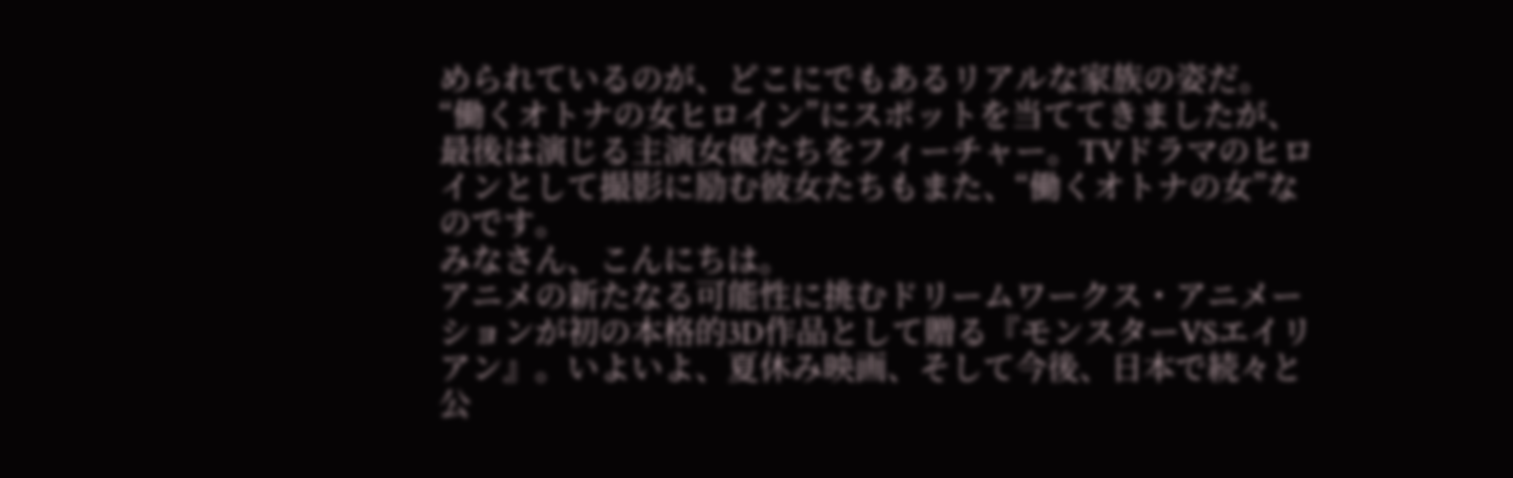められているのが、どこにでもあるリアルな家族の姿だ。
“働くオトナの女ヒロイン”にスポットを当ててきましたが、最後は演じる主演女優たちをフィーチャー。TVドラマのヒロインとして撮影に励む彼女たちもまた、“働くオトナの女”なのです。
みなさん、こんにちは。
アニメの新たなる可能性に挑むドリームワークス・アニメーションが初の本格的3D作品として贈る『モンスターVSエイリアン』。いよいよ、夏休み映画、そして今後、日本で続々と公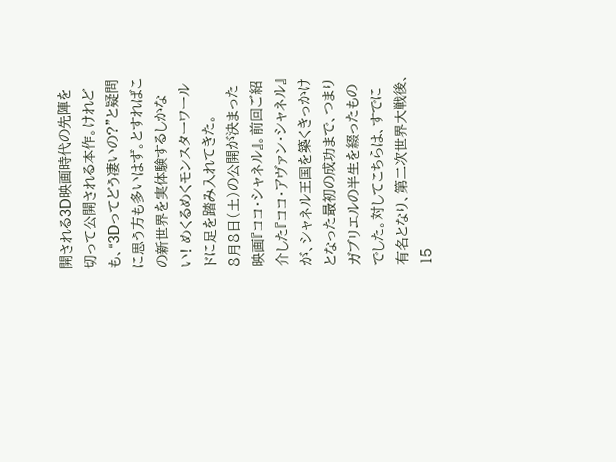開される3D映画時代の先陣を切って公開される本作。けれども、“3Dってどう凄いの?”と疑問に思う方も多いはず。とすればこの新世界を実体験するしかない! めくるめくモンスターワールドに足を踏み入れてきた。
8月8日(土)の公開が決まった映画『ココ・シャネル』。前回ご紹介した『ココ・アヴァン・シャネル』が、シャネル王国を築くきっかけとなった最初の成功まで、つまりガブリエルの半生を綴ったものでした。対してこちらは、すでに有名となり、第二次世界大戦後、15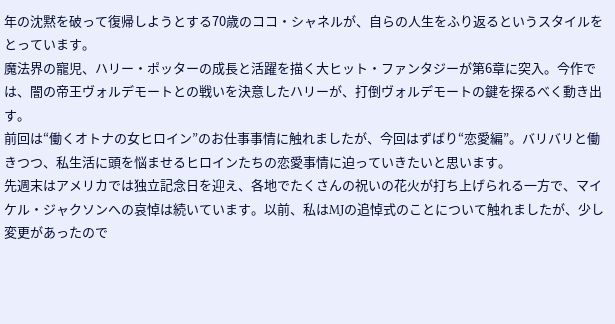年の沈黙を破って復帰しようとする70歳のココ・シャネルが、自らの人生をふり返るというスタイルをとっています。
魔法界の寵児、ハリー・ポッターの成長と活躍を描く大ヒット・ファンタジーが第6章に突入。今作では、闇の帝王ヴォルデモートとの戦いを決意したハリーが、打倒ヴォルデモートの鍵を探るべく動き出す。
前回は“働くオトナの女ヒロイン”のお仕事事情に触れましたが、今回はずばり“恋愛編”。バリバリと働きつつ、私生活に頭を悩ませるヒロインたちの恋愛事情に迫っていきたいと思います。
先週末はアメリカでは独立記念日を迎え、各地でたくさんの祝いの花火が打ち上げられる一方で、マイケル・ジャクソンへの哀悼は続いています。以前、私はMJの追悼式のことについて触れましたが、少し変更があったので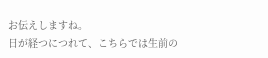お伝えしますね。
日が経つにつれて、こちらでは生前の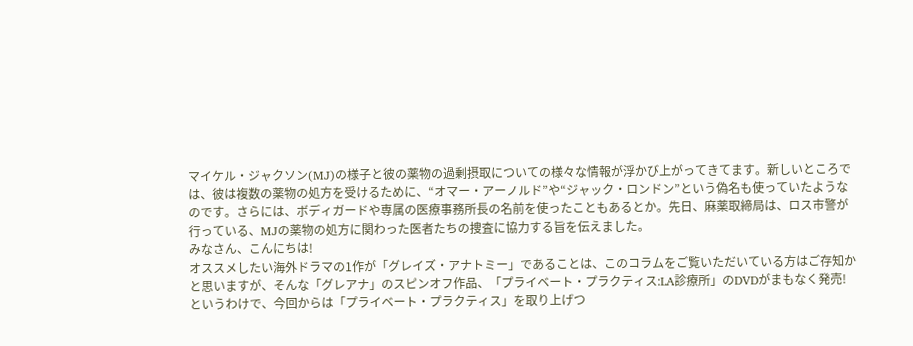マイケル・ジャクソン(MJ)の様子と彼の薬物の過剰摂取についての様々な情報が浮かび上がってきてます。新しいところでは、彼は複数の薬物の処方を受けるために、“オマー・アーノルド”や“ジャック・ロンドン”という偽名も使っていたようなのです。さらには、ボディガードや専属の医療事務所長の名前を使ったこともあるとか。先日、麻薬取締局は、ロス市警が行っている、MJの薬物の処方に関わった医者たちの捜査に協力する旨を伝えました。
みなさん、こんにちは!
オススメしたい海外ドラマの1作が「グレイズ・アナトミー」であることは、このコラムをご覧いただいている方はご存知かと思いますが、そんな「グレアナ」のスピンオフ作品、「プライベート・プラクティス:LA診療所」のDVDがまもなく発売! というわけで、今回からは「プライベート・プラクティス」を取り上げつ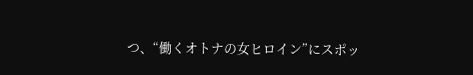つ、“働くオトナの女ヒロイン”にスポッ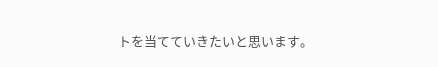トを当てていきたいと思います。